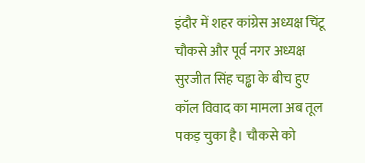इंदौर में शहर कांग्रेस अध्यक्ष चिंटू चौकसे और पूर्व नगर अध्यक्ष सुरजीत सिंह चड्ढा के बीच हुए कॉल विवाद का मामला अब तूल पकड़ चुका है। चौकसे को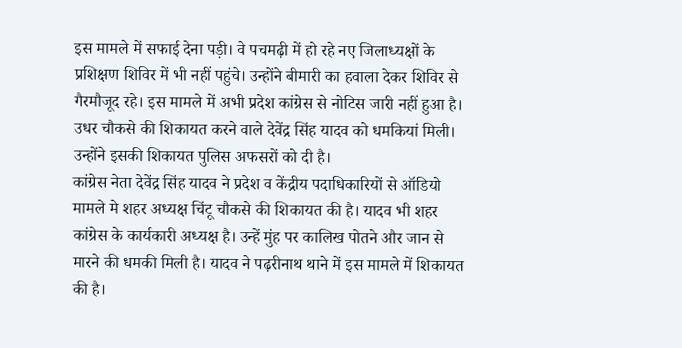इस मामले में सफाई देना पड़ी। वे पचमढ़ी में हो रहे नए जिलाध्यक्षों के प्रशिक्षण शिविर में भी नहीं पहुंचे। उन्होंने बीमारी का हवाला देकर शिविर से गैरमौजूद रहे। इस मामले में अभी प्रदेश कांग्रेस से नोटिस जारी नहीं हुआ है। उधर चौकसे की शिकायत करने वाले देवेंद्र सिंह यादव को धमकियां मिली। उन्होंने इसकी शिकायत पुलिस अफसरों को दी है।
कांग्रेस नेता देवेंद्र सिंह यादव ने प्रदेश व केंद्रीय पदाधिकारियों से ऑडियो मामले मे शहर अध्यक्ष चिंटू चौकसे की शिकायत की है। यादव भी शहर कांग्रेस के कार्यकारी अध्यक्ष है। उन्हें मुंह पर कालिख पोतने और जान से मारने की धमकी मिली है। यादव ने पढ़रीनाथ थाने में इस मामले में शिकायत की है।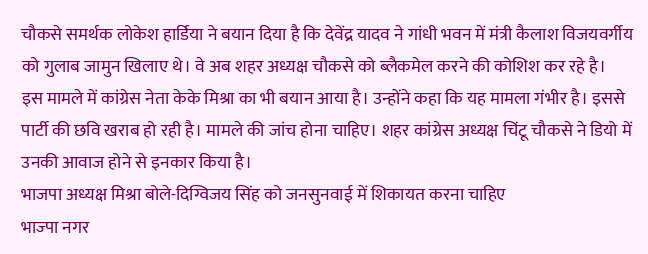चौकसे समर्थक लोकेश हार्डिया ने बयान दिया है कि देवेंद्र यादव ने गांधी भवन में मंत्री कैलाश विजयवर्गीय को गुलाब जामुन खिलाए थे। वे अब शहर अध्यक्ष चौकसे को ब्लैकमेल करने की कोशिश कर रहे है।
इस मामले में कांग्रेस नेता केके मिश्रा का भी बयान आया है। उन्होंने कहा कि यह मामला गंभीर है। इससे पार्टी की छवि खराब हो रही है। मामले की जांच होना चाहिए। शहर कांग्रेस अध्यक्ष चिंटू चौकसे ने डियो में उनकी आवाज होने से इनकार किया है।
भाजपा अध्यक्ष मिश्रा बोले-दिग्विजय सिंह को जनसुनवाई में शिकायत करना चाहिए
भाज्पा नगर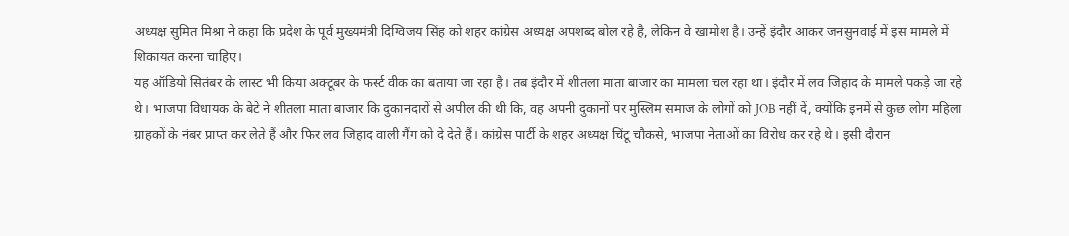अध्यक्ष सुमित मिश्रा ने कहा कि प्रदेश के पूर्व मुख्यमंत्री दिग्विजय सिंह को शहर कांग्रेस अध्यक्ष अपशब्द बोल रहे है, लेकिन वे खामोश है। उन्हें इंदौर आकर जनसुनवाई में इस मामले में शिकायत करना चाहिए।
यह ऑडियो सितंबर के लास्ट भी किया अक्टूबर के फर्स्ट वीक का बताया जा रहा है। तब इंदौर में शीतला माता बाजार का मामला चल रहा था। इंदौर में लव जिहाद के मामले पकड़े जा रहे थे। भाजपा विधायक के बेटे ने शीतला माता बाजार कि दुकानदारों से अपील की थी कि, वह अपनी दुकानों पर मुस्लिम समाज के लोगों को JOB नहीं दें, क्योंकि इनमें से कुछ लोग महिला ग्राहकों के नंबर प्राप्त कर लेते हैं और फिर लव जिहाद वाली गैंग को दे देते हैं। कांग्रेस पार्टी के शहर अध्यक्ष चिंटू चौकसे, भाजपा नेताओं का विरोध कर रहे थे। इसी दौरान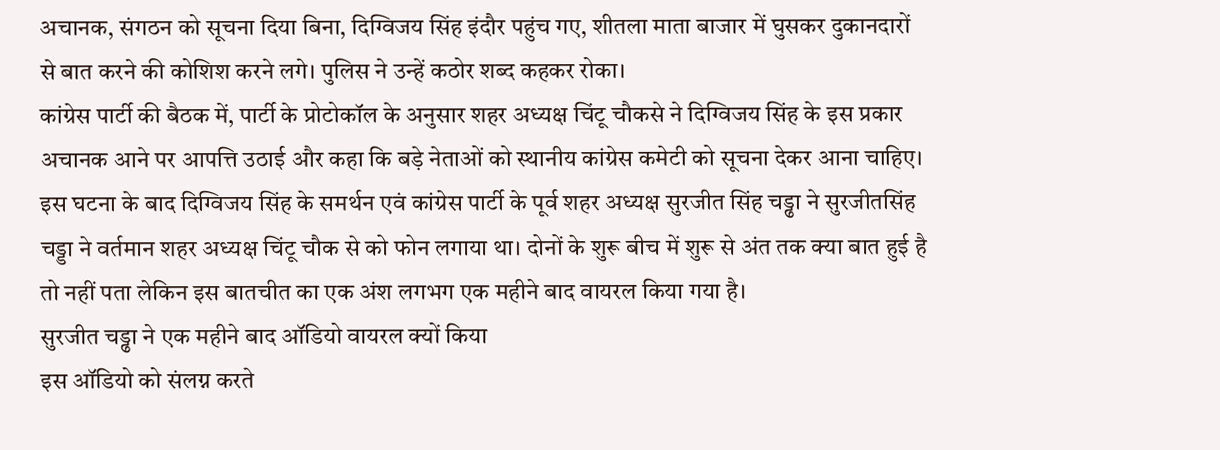अचानक, संगठन को सूचना दिया बिना, दिग्विजय सिंह इंदौर पहुंच गए, शीतला माता बाजार में घुसकर दुकानदारों से बात करने की कोशिश करने लगे। पुलिस ने उन्हें कठोर शब्द कहकर रोका।
कांग्रेस पार्टी की बैठक में, पार्टी के प्रोटोकॉल के अनुसार शहर अध्यक्ष चिंटू चौकसे ने दिग्विजय सिंह के इस प्रकार अचानक आने पर आपत्ति उठाई और कहा कि बड़े नेताओं को स्थानीय कांग्रेस कमेटी को सूचना देकर आना चाहिए। इस घटना के बाद दिग्विजय सिंह के समर्थन एवं कांग्रेस पार्टी के पूर्व शहर अध्यक्ष सुरजीत सिंह चड्ढा ने सुरजीतसिंह चड्डा ने वर्तमान शहर अध्यक्ष चिंटू चौक से को फोन लगाया था। दोनों के शुरू बीच में शुरू से अंत तक क्या बात हुई है तो नहीं पता लेकिन इस बातचीत का एक अंश लगभग एक महीने बाद वायरल किया गया है।
सुरजीत चड्ढा ने एक महीने बाद ऑडियो वायरल क्यों किया
इस ऑडियो को संलग्न करते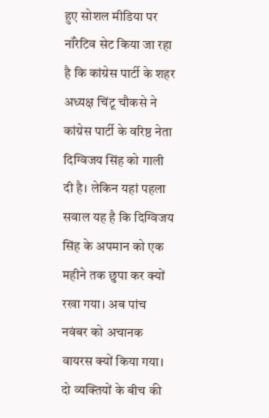हुए सोशल मीडिया पर नॉरेटिव सेट किया जा रहा है कि कांग्रेस पार्टी के शहर अध्यक्ष चिंटू चौकसे ने कांग्रेस पार्टी के वरिष्ठ नेता दिग्विजय सिंह को गाली दी है। लेकिन यहां पहला सवाल यह है कि दिग्विजय सिंह के अपमान को एक महीने तक छुपा कर क्यों रखा गया। अब पांच नवंबर को अचानक वायरस क्यों किया गया। दो व्यक्तियों के बीच की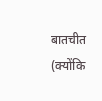बातचीत (क्योंकि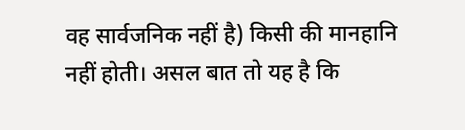वह सार्वजनिक नहीं है) किसी की मानहानि नहीं होती। असल बात तो यह है कि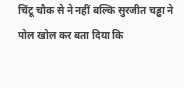चिंटू चौक से ने नहीं बल्कि सुरजीत चड्ढा ने पोल खोल कर बता दिया कि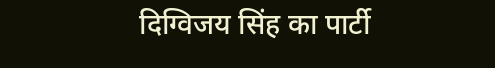दिग्विजय सिंह का पार्टी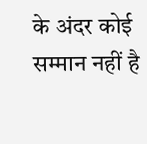के अंदर कोई सम्मान नहीं है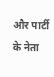और पार्टी के नेता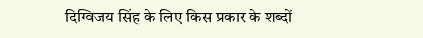दिग्विजय सिंह के लिए किस प्रकार के शब्दों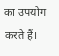का उपयोग करते हैं।